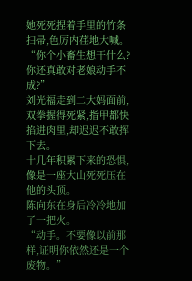她死死捏着手里的竹条扫帚,色厉内荏地大喊。
“你个小畜生想干什么?你还真敢对老娘动手不成?”
刘光福走到二大妈面前,双拳握得死紧,指甲都快掐进肉里,却迟迟不敢挥下去。
十几年积累下来的恐惧,像是一座大山死死压在他的头顶。
陈向东在身后冷冷地加了一把火。
“动手。不要像以前那样,证明你依然还是一个废物。”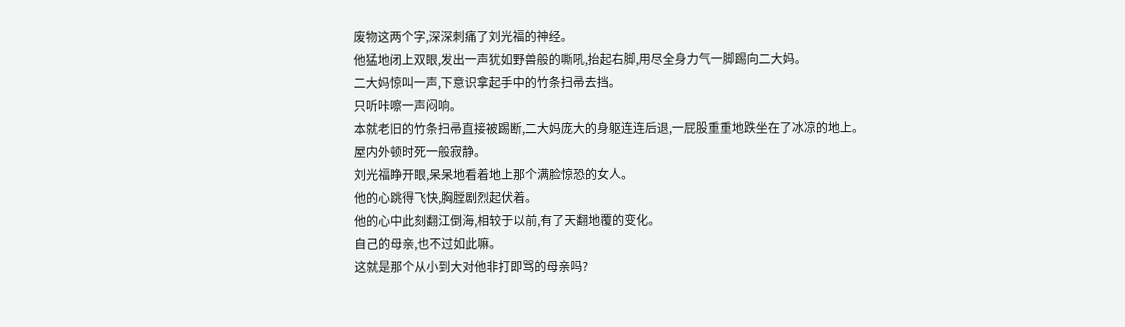废物这两个字,深深刺痛了刘光福的神经。
他猛地闭上双眼,发出一声犹如野兽般的嘶吼,抬起右脚,用尽全身力气一脚踢向二大妈。
二大妈惊叫一声,下意识拿起手中的竹条扫帚去挡。
只听咔嚓一声闷响。
本就老旧的竹条扫帚直接被踢断,二大妈庞大的身躯连连后退,一屁股重重地跌坐在了冰凉的地上。
屋内外顿时死一般寂静。
刘光福睁开眼,呆呆地看着地上那个满脸惊恐的女人。
他的心跳得飞快,胸膛剧烈起伏着。
他的心中此刻翻江倒海,相较于以前,有了天翻地覆的变化。
自己的母亲,也不过如此嘛。
这就是那个从小到大对他非打即骂的母亲吗?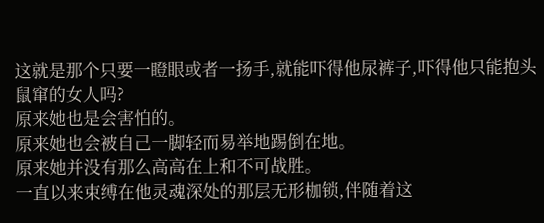这就是那个只要一瞪眼或者一扬手,就能吓得他尿裤子,吓得他只能抱头鼠窜的女人吗?
原来她也是会害怕的。
原来她也会被自己一脚轻而易举地踢倒在地。
原来她并没有那么高高在上和不可战胜。
一直以来束缚在他灵魂深处的那层无形枷锁,伴随着这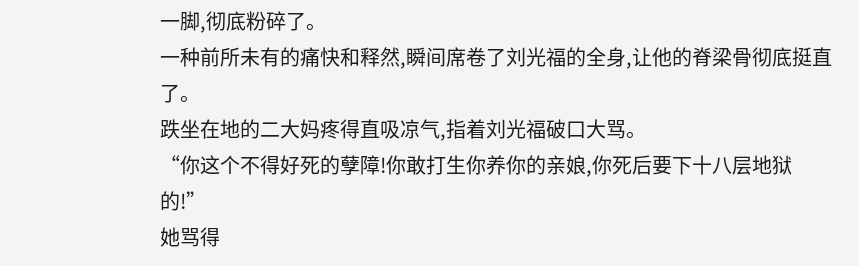一脚,彻底粉碎了。
一种前所未有的痛快和释然,瞬间席卷了刘光福的全身,让他的脊梁骨彻底挺直了。
跌坐在地的二大妈疼得直吸凉气,指着刘光福破口大骂。
“你这个不得好死的孽障!你敢打生你养你的亲娘,你死后要下十八层地狱的!”
她骂得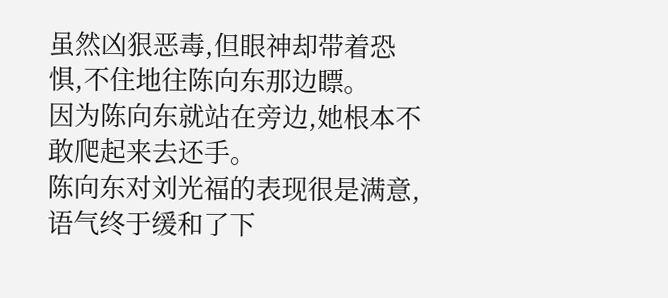虽然凶狠恶毒,但眼神却带着恐惧,不住地往陈向东那边瞟。
因为陈向东就站在旁边,她根本不敢爬起来去还手。
陈向东对刘光福的表现很是满意,语气终于缓和了下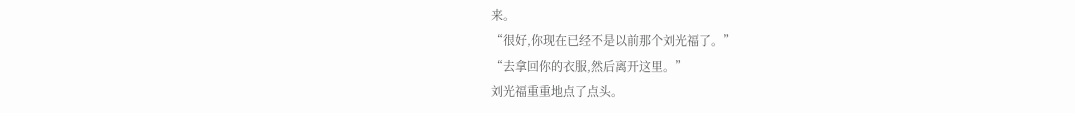来。
“很好,你现在已经不是以前那个刘光福了。”
“去拿回你的衣服,然后离开这里。”
刘光福重重地点了点头。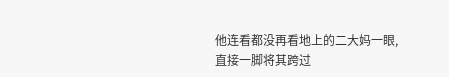他连看都没再看地上的二大妈一眼,直接一脚将其跨过